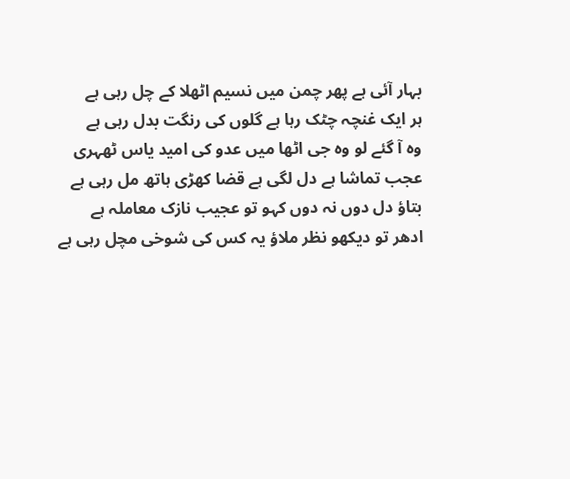بہار آئی ہے پھر چمن میں نسیم اٹھلا کے چل رہی ہے
ہر ایک غنچہ چٹک رہا ہے گلوں کی رنگت بدل رہی ہے
وہ آ گئے لو وہ جی اٹھا میں عدو کی امید یاس ٹھہری
عجب تماشا ہے دل لگی ہے قضا کھڑی ہاتھ مل رہی ہے
بتاؤ دل دوں نہ دوں کہو تو عجیب نازک معاملہ ہے
ادھر تو دیکھو نظر ملاؤ یہ کس کی شوخی مچل رہی ہے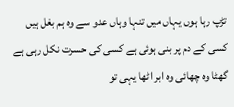تڑپ رہا ہوں یہاں میں تنہا وہاں عدو سے وہ ہم بغل ہیں
کسی کے دم پر بنی ہوئی ہے کسی کی حسرت نکل رہی ہے
گھٹا وہ چھائی وہ ابر اٹھا یہی تو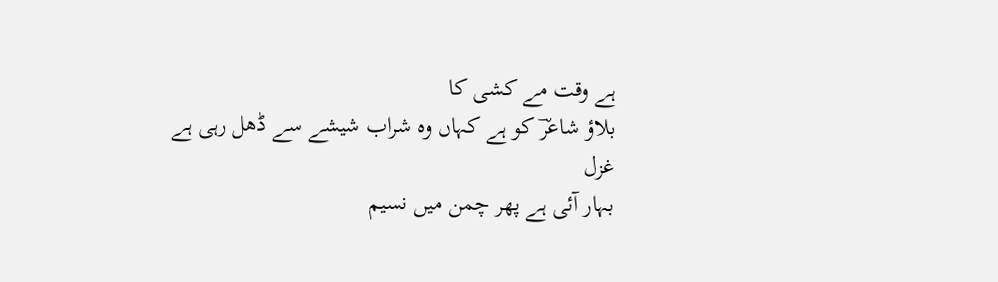ہے وقت مے کشی کا
بلاؤ شاعرؔ کو ہے کہاں وہ شراب شیشے سے ڈھل رہی ہے
غزل
بہار آئی ہے پھر چمن میں نسیم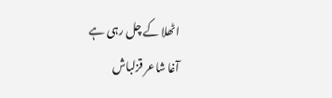اٹھلا کے چل رہی ہے
آغا شاعر قزلباش